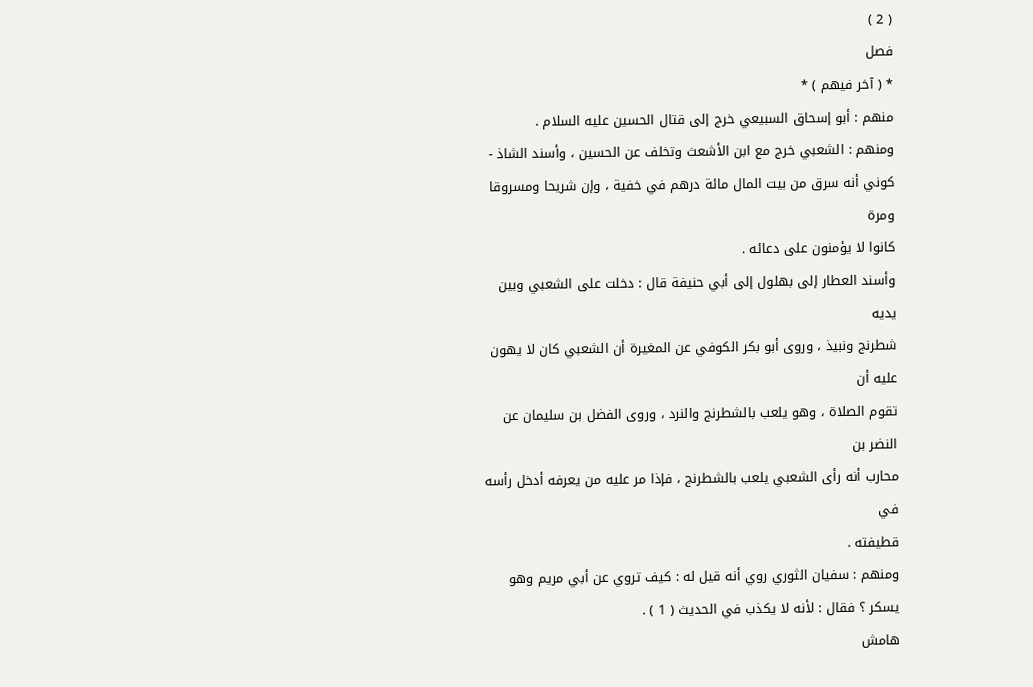( 2 )
فصل
* ( آخر فيهم ) *
منهم : أبو إسحاق السبيعي خرج إلى قتال الحسين عليه السلام .
ومنهم : الشعبي خرج مع ابن الأشعث وتخلف عن الحسين ، وأسند الشاذ -
كوني أنه سرق من بيت المال مائة درهم في خفية ، وإن شريحا ومسروقا ومرة
كانوا لا يؤمنون على دعائه .
وأسند العطار إلى بهلول إلى أبي حنيفة قال : دخلت على الشعبي وبين يديه
شطرنج ونبيذ ، وروى أبو بكر الكوفي عن المغيرة أن الشعبي كان لا يهون عليه أن
تقوم الصلاة ، وهو يلعب بالشطرنج والنرد ، وروى الفضل بن سليمان عن النضر بن
محارب أنه رأى الشعبي يلعب بالشطرنج ، فإذا مر عليه من يعرفه أدخل رأسه في
قطيفته .
ومنهم : سفيان الثوري روي أنه قيل له : كيف تروي عن أبي مريم وهو
يسكر ؟ فقال : لأنه لا يكذب في الحديث ( 1 ) .
هامش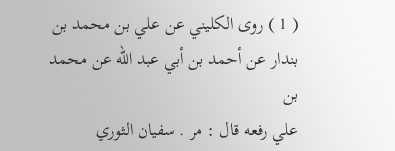( 1 ) روى الكليني عن علي بن محمد بن بندار عن أحمد بن أبي عبد الله عن محمد بن
علي رفعه قال : مر . سفيان الثوري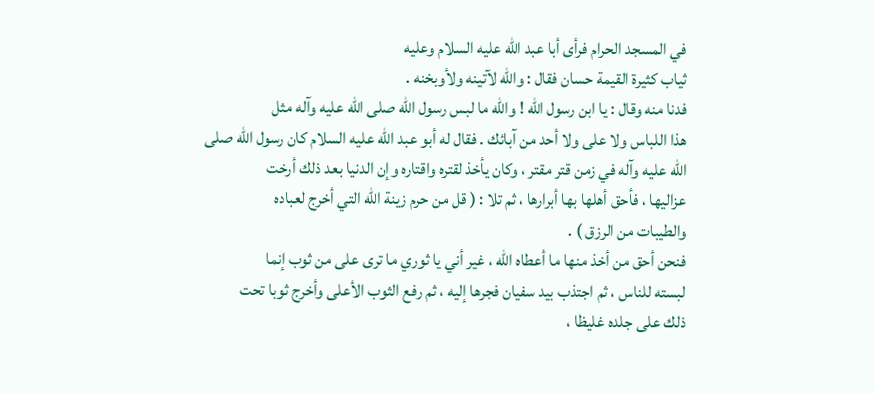في المسجد الحرام فرأى أبا عبد الله عليه السلام وعليه
ثياب كثيرة القيمة حسان فقال : والله لآتينه ولأوبخنه .
فدنا منه وقال : يا ابن رسول الله ! والله ما لبس رسول الله صلى الله عليه وآله مثل
هذا اللباس ولا على ولا أحد من آبائك . فقال له أبو عبد الله عليه السلام كان رسول الله صلى
الله عليه وآله في زمن قتر مقتر ، وكان يأخذ لقتره واقتاره وإن الدنيا بعد ذلك أرخت
عزاليها ، فأحق أهلها بها أبرارها ، ثم تلا : ( قل من حرم زينة الله التي أخرج لعباده
والطيبات من الرزق ) .
فنحن أحق من أخذ منها ما أعطاه الله ، غير أني يا ثوري ما ترى على من ثوب إنما
لبسته للناس ، ثم اجتذب بيد سفيان فجرها إليه ، ثم رفع الثوب الأعلى وأخرج ثوبا تحت
ذلك على جلده غليظا ،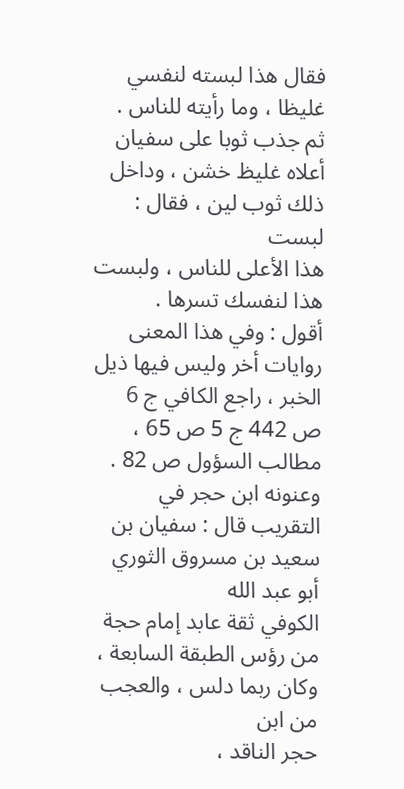فقال هذا لبسته لنفسي غليظا ، وما رأيته للناس .
ثم جذب ثوبا على سفيان أعلاه غليظ خشن ، وداخل ذلك ثوب لين ، فقال : لبست
هذا الأعلى للناس ، ولبست هذا لنفسك تسرها .
أقول : وفي هذا المعنى روايات أخر وليس فيها ذيل الخبر ، راجع الكافي ج 6
ص 442 ج 5 ص 65 ، مطالب السؤول ص 82 .
وعنونه ابن حجر في التقريب قال : سفيان بن سعيد بن مسروق الثوري أبو عبد الله
الكوفي ثقة عابد إمام حجة من رؤس الطبقة السابعة ، وكان ربما دلس ، والعجب من ابن
حجر الناقد ،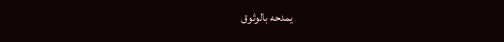يمدحه بالوثوق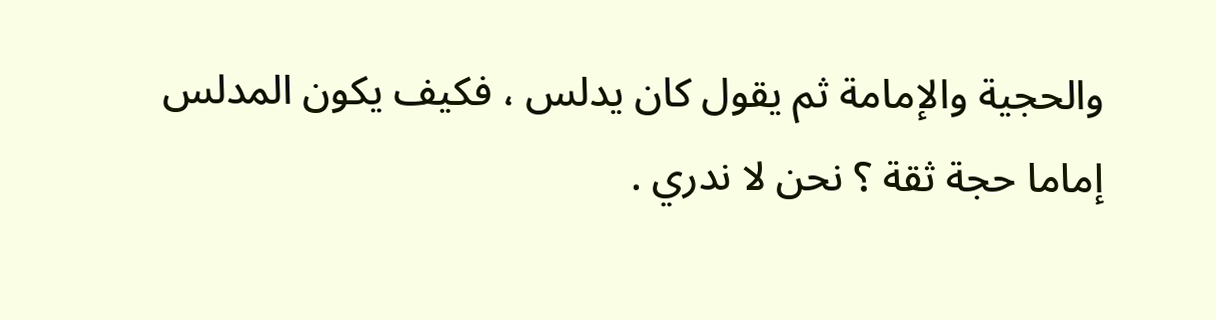والحجية والإمامة ثم يقول كان يدلس ، فكيف يكون المدلس
إماما حجة ثقة ؟ نحن لا ندري .